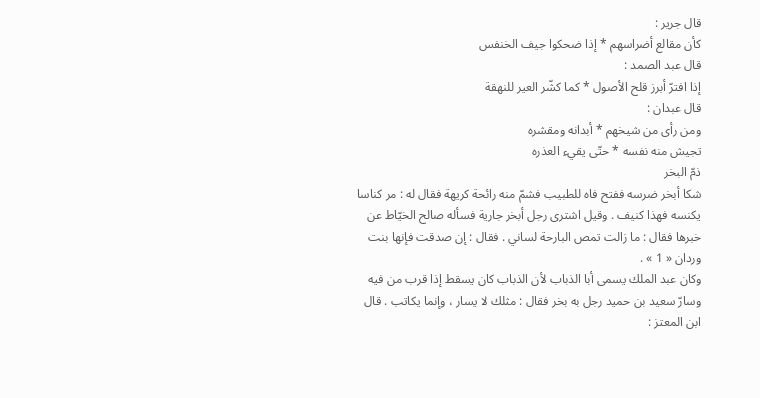قال جرير :
كأن مقالع أضراسهم * إذا ضحكوا جيف الخنفس
قال عبد الصمد :
إذا افترّ أبرز قلح الأصول * كما كشّر العير للنهقة
قال عبدان :
ومن رأى من شيخهم * أبدانه ومقشره
تجيش منه نفسه * حتّى يقيء العذره
ذمّ البخر
شكا أبخر ضرسه ففتح فاه للطبيب فشمّ منه رائحة كريهة فقال له : مر كناسا يكنسه فهذا كنيف . وقيل اشترى رجل أبخر جارية فسأله صالح الخيّاط عن خبرها فقال : ما زالت تمص البارحة لساني . فقال : إن صدقت فإنها بنت وردان « 1 » .
وكان عبد الملك يسمى أبا الذباب لأن الذباب كان يسقط إذا قرب من فيه وسارّ سعيد بن حميد رجل به بخر فقال : مثلك لا يسار ، وإنما يكاتب . قال ابن المعتز :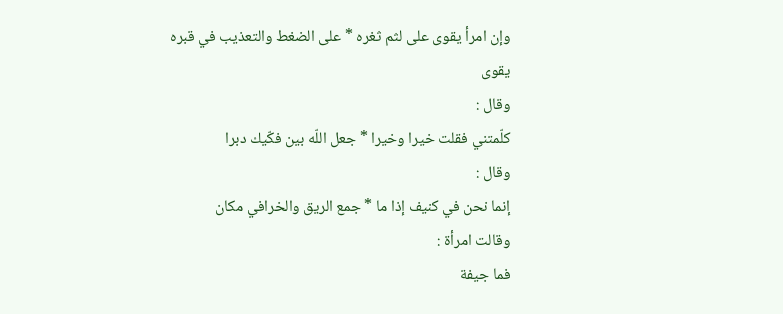وإن امرأ يقوى على لثم ثغره * على الضغط والتعذيب في قبره يقوى
وقال :
كلّمتني فقلت خيرا وخيرا * جعل اللّه بين فكّيك دبرا
وقال :
إنما نحن في كنيف إذا ما * جمع الريق والخرافي مكان
وقالت امرأة :
فما جيفة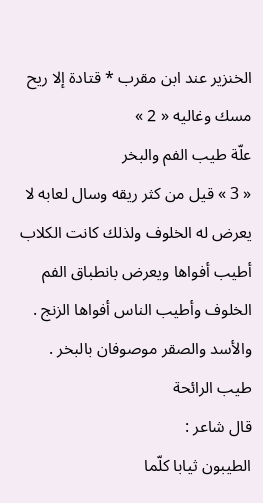الخنزير عند ابن مقرب * قتادة إلا ريح مسك وغاليه « 2 »
علّة طيب الفم والبخر
« 3 » قيل من كثر ريقه وسال لعابه لا يعرض له الخلوف ولذلك كانت الكلاب أطيب أفواها ويعرض بانطباق الفم الخلوف وأطيب الناس أفواها الزنج . والأسد والصقر موصوفان بالبخر .
طيب الرائحة
قال شاعر :
الطيبون ثيابا كلّما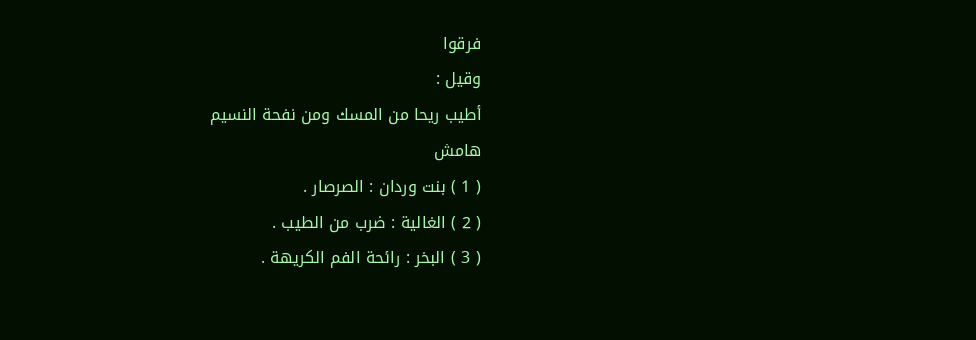فرقوا
وقيل :
أطيب ريحا من المسك ومن نفحة النسيم
هامش
( 1 ) بنت وردان : الصرصار .
( 2 ) الغالية : ضرب من الطيب .
( 3 ) البخر : رائحة الفم الكريهة .